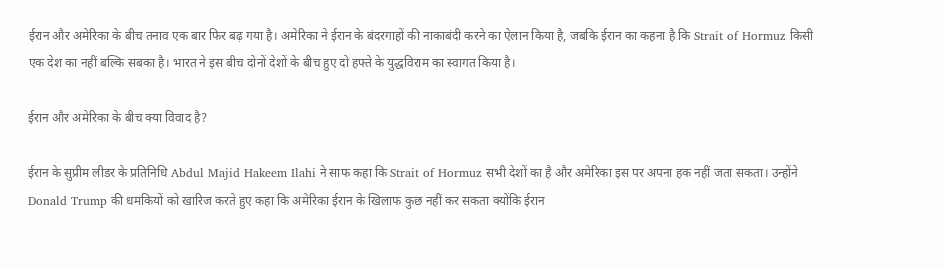ईरान और अमेरिका के बीच तनाव एक बार फिर बढ़ गया है। अमेरिका ने ईरान के बंदरगाहों की नाकाबंदी करने का ऐलान किया है, जबकि ईरान का कहना है कि Strait of Hormuz किसी एक देश का नहीं बल्कि सबका है। भारत ने इस बीच दोनों देशों के बीच हुए दो हफ्ते के युद्धविराम का स्वागत किया है।

ईरान और अमेरिका के बीच क्या विवाद है?

ईरान के सुप्रीम लीडर के प्रतिनिधि Abdul Majid Hakeem Ilahi ने साफ कहा कि Strait of Hormuz सभी देशों का है और अमेरिका इस पर अपना हक नहीं जता सकता। उन्होंने Donald Trump की धमकियों को खारिज करते हुए कहा कि अमेरिका ईरान के खिलाफ कुछ नहीं कर सकता क्योंकि ईरान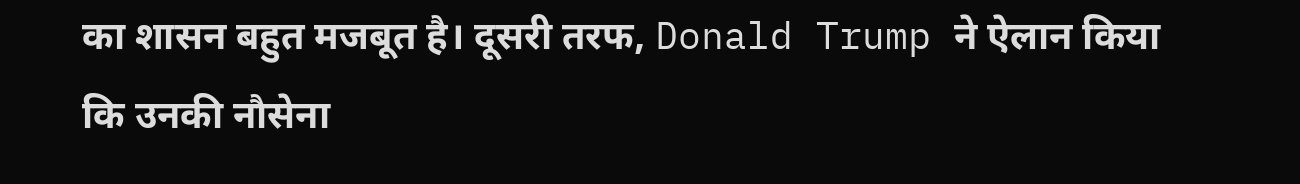का शासन बहुत मजबूत है। दूसरी तरफ, Donald Trump ने ऐलान किया कि उनकी नौसेना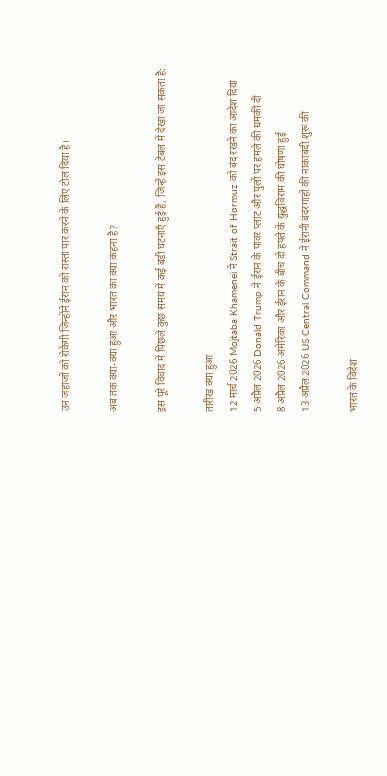उन जहाजों को रोकेगी जिन्होंने ईरान को रास्ता पार करने के लिए टोल दिया है।

अब तक क्या-क्या हुआ और भारत का क्या कहना है?

इस पूरे विवाद में पिछले कुछ समय में कई बड़ी घटनाएँ हुई हैं, जिन्हें इस टेबल में देखा जा सकता है:

तारीख क्या हुआ
12 मार्च 2026 Mojtaba Khamenei ने Strait of Hormuz को बंद रखने का आदेश दिया
5 अप्रैल 2026 Donald Trump ने ईरान के पावर प्लांट और पुलों पर हमले की धमकी दी
8 अप्रैल 2026 अमेरिका और ईरान के बीच दो हफ्ते के युद्धविराम की घोषणा हुई
13 अप्रैल 2026 US Central Command ने ईरानी बंदरगाहों की नाकाबंदी शुरू की

भारत के विदेश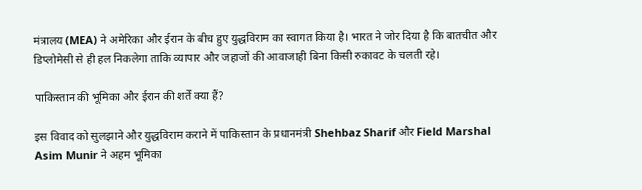मंत्रालय (MEA) ने अमेरिका और ईरान के बीच हुए युद्धविराम का स्वागत किया है। भारत ने जोर दिया है कि बातचीत और डिप्लोमेसी से ही हल निकलेगा ताकि व्यापार और जहाजों की आवाजाही बिना किसी रुकावट के चलती रहे।

पाकिस्तान की भूमिका और ईरान की शर्तें क्या हैं?

इस विवाद को सुलझाने और युद्धविराम कराने में पाकिस्तान के प्रधानमंत्री Shehbaz Sharif और Field Marshal Asim Munir ने अहम भूमिका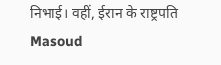निभाई। वहीं, ईरान के राष्ट्रपति Masoud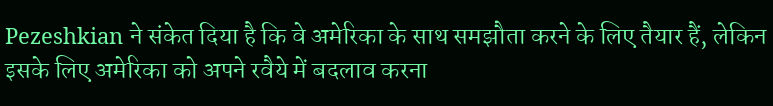Pezeshkian ने संकेत दिया है कि वे अमेरिका के साथ समझौता करने के लिए तैयार हैं, लेकिन इसके लिए अमेरिका को अपने रवैये में बदलाव करना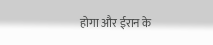होगा और ईरान के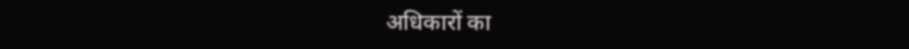अधिकारों का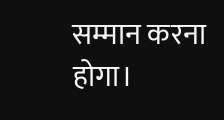सम्मान करना होगा।